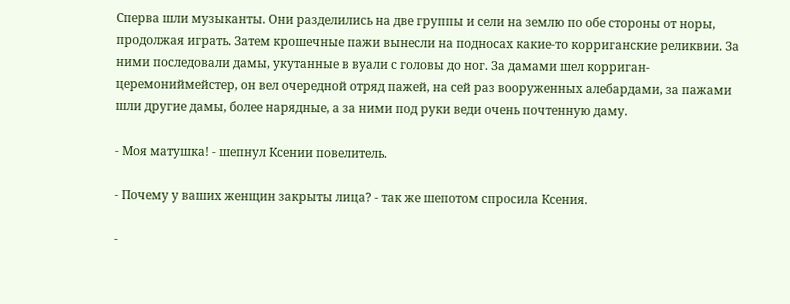Сперва шли музыканты. Они разделились на две группы и сели на землю по обе стороны от норы, продолжая играть. Затем крошечные пажи вынесли на подносах какие-то корриганские реликвии. За ними последовали дамы, укутанные в вуали с головы до ног. За дамами шел корриган-церемониймейстер, он вел очередной отряд пажей, на сей раз вооруженных алебардами, за пажами шли другие дамы, более нарядные, а за ними под руки веди очень почтенную даму.

- Моя матушка! - шепнул Ксении повелитель.

- Почему у ваших женщин закрыты лица? - так же шепотом спросила Ксения.

-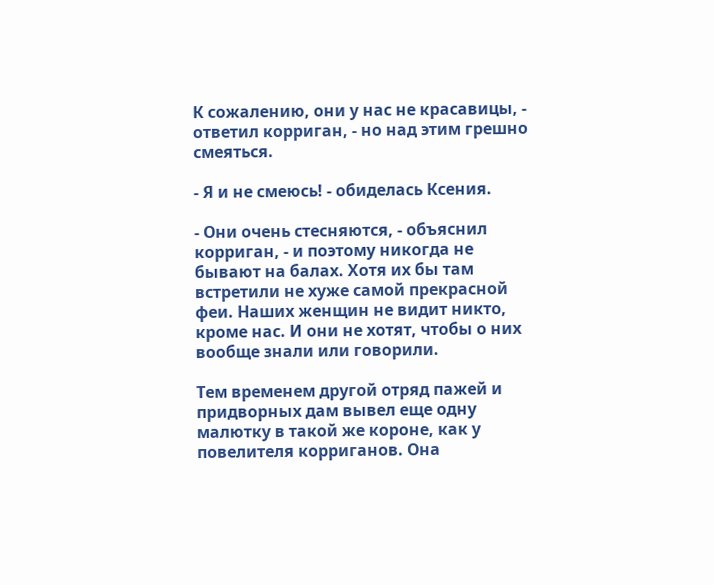К сожалению, они у нас не красавицы, - ответил корриган, - но над этим грешно смеяться.

- Я и не смеюсь! - обиделась Ксения.

- Они очень стесняются, - объяснил корриган, - и поэтому никогда не бывают на балах. Хотя их бы там встретили не хуже самой прекрасной феи. Наших женщин не видит никто, кроме нас. И они не хотят, чтобы о них вообще знали или говорили.

Тем временем другой отряд пажей и придворных дам вывел еще одну малютку в такой же короне, как у повелителя корриганов. Она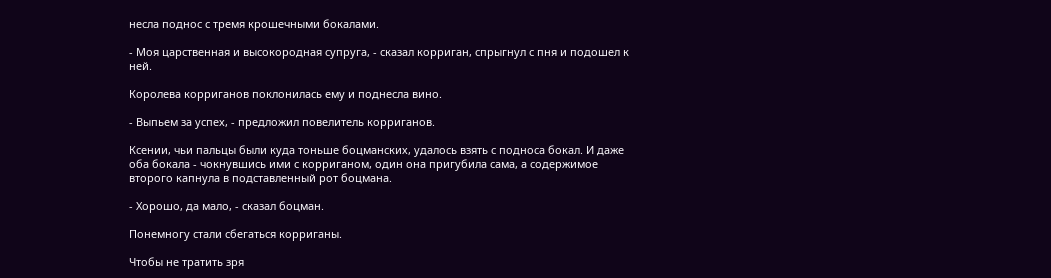несла поднос с тремя крошечными бокалами.

- Моя царственная и высокородная супруга, - сказал корриган, спрыгнул с пня и подошел к ней.

Королева корриганов поклонилась ему и поднесла вино.

- Выпьем за успех, - предложил повелитель корриганов.

Ксении, чьи пальцы были куда тоньше боцманских, удалось взять с подноса бокал. И даже оба бокала - чокнувшись ими с корриганом, один она пригубила сама, а содержимое второго капнула в подставленный рот боцмана.

- Хорошо, да мало, - сказал боцман.

Понемногу стали сбегаться корриганы.

Чтобы не тратить зря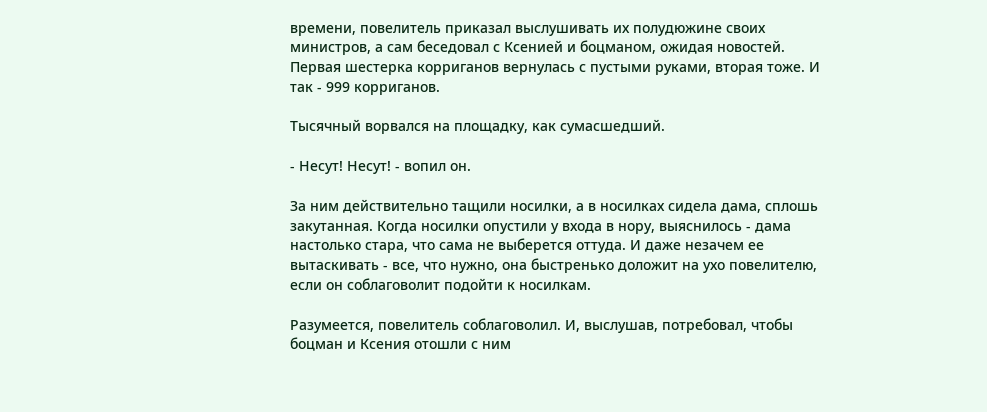времени, повелитель приказал выслушивать их полудюжине своих министров, а сам беседовал с Ксенией и боцманом, ожидая новостей. Первая шестерка корриганов вернулась с пустыми руками, вторая тоже. И так - 999 корриганов.

Тысячный ворвался на площадку, как сумасшедший.

- Несут! Несут! - вопил он.

За ним действительно тащили носилки, а в носилках сидела дама, сплошь закутанная. Когда носилки опустили у входа в нору, выяснилось - дама настолько стара, что сама не выберется оттуда. И даже незачем ее вытаскивать - все, что нужно, она быстренько доложит на ухо повелителю, если он соблаговолит подойти к носилкам.

Разумеется, повелитель соблаговолил. И, выслушав, потребовал, чтобы боцман и Ксения отошли с ним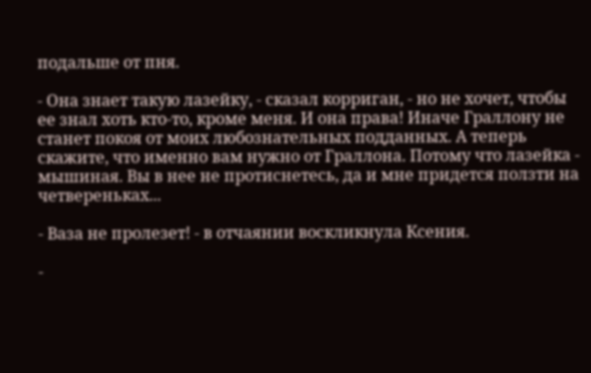подальше от пня.

- Она знает такую лазейку, - сказал корриган, - но не хочет, чтобы ее знал хоть кто-то, кроме меня. И она права! Иначе Граллону не станет покоя от моих любознательных подданных. А теперь скажите, что именно вам нужно от Граллона. Потому что лазейка - мышиная. Вы в нее не протиснетесь, да и мне придется ползти на четвереньках...

- Ваза не пролезет! - в отчаянии воскликнула Ксения.

-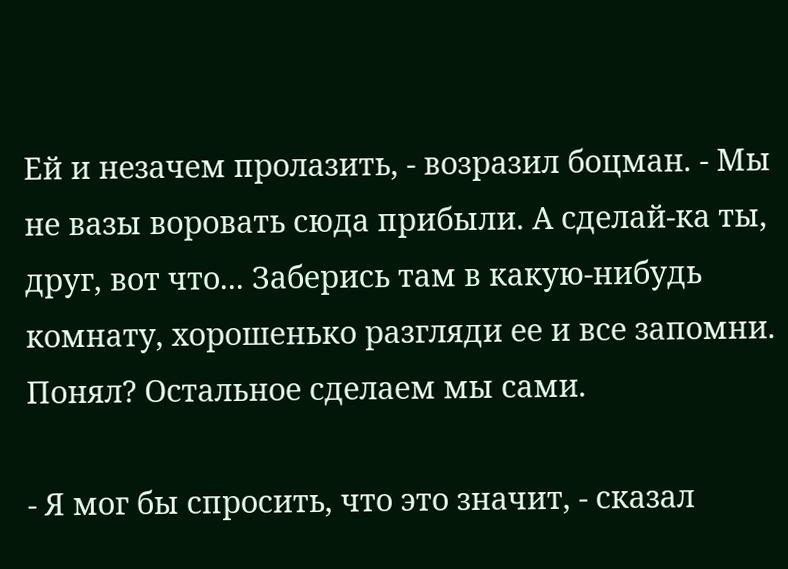Ей и незачем пролазить, - возразил боцман. - Мы не вазы воровать сюда прибыли. А сделай-ка ты, друг, вот что... Заберись там в какую-нибудь комнату, хорошенько разгляди ее и все запомни. Понял? Остальное сделаем мы сами.

- Я мог бы спросить, что это значит, - сказал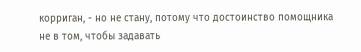корриган, - но не стану, потому что достоинство помощника не в том, чтобы задавать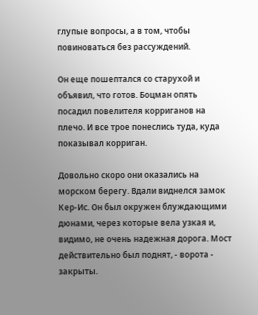глупые вопросы, а в том, чтобы повиноваться без рассуждений.

Он еще пошептался со старухой и объявил, что готов. Боцман опять посадил повелителя корриганов на плечо. И все трое понеслись туда, куда показывал корриган.

Довольно скоро они оказались на морском берегу. Вдали виднелся замок Кер-Ис. Он был окружен блуждающими дюнами, через которые вела узкая и, видимо, не очень надежная дорога. Мост действительно был поднят, - ворота - закрыты.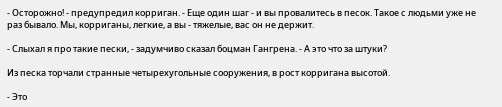- Осторожно! - предупредил корриган. - Еще один шаг - и вы провалитесь в песок. Такое с людьми уже не раз бывало. Мы, корриганы, легкие, а вы - тяжелые, вас он не держит.

- Слыхал я про такие пески, - задумчиво сказал боцман Гангрена. - А это что за штуки?

Из песка торчали странные четырехугольные сооружения, в рост корригана высотой.

- Это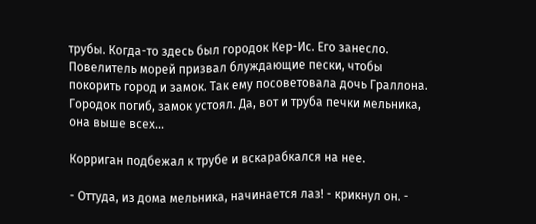трубы. Когда-то здесь был городок Кер-Ис. Его занесло. Повелитель морей призвал блуждающие пески, чтобы покорить город и замок. Так ему посоветовала дочь Граллона. Городок погиб, замок устоял. Да, вот и труба печки мельника, она выше всех...

Корриган подбежал к трубе и вскарабкался на нее.

- Оттуда, из дома мельника, начинается лаз! - крикнул он. -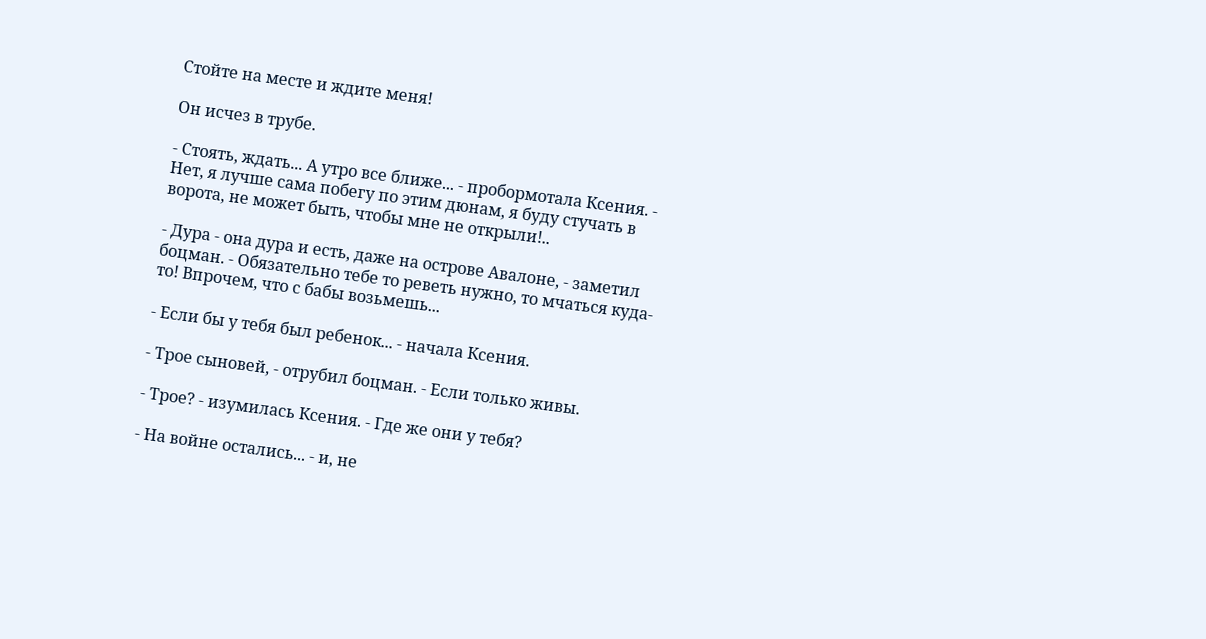Стойте на месте и ждите меня!

Он исчез в трубе.

- Стоять, ждать... А утро все ближе... - пробормотала Ксения. - Нет, я лучше сама побегу по этим дюнам, я буду стучать в ворота, не может быть, чтобы мне не открыли!..

- Дура - она дура и есть, даже на острове Авалоне, - заметил боцман. - Обязательно тебе то реветь нужно, то мчаться куда-то! Впрочем, что с бабы возьмешь...

- Если бы у тебя был ребенок... - начала Ксения.

- Трое сыновей, - отрубил боцман. - Если только живы.

- Трое? - изумилась Ксения. - Где же они у тебя?

- На войне остались... - и, не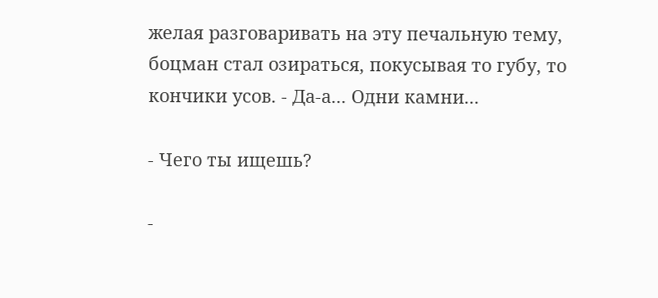желая разговаривать на эту печальную тему, боцман стал озираться, покусывая то губу, то кончики усов. - Да-а... Одни камни...

- Чего ты ищешь?

-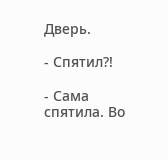Дверь.

- Спятил?!

- Сама спятила. Во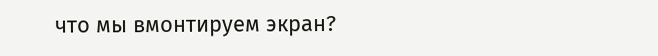что мы вмонтируем экран?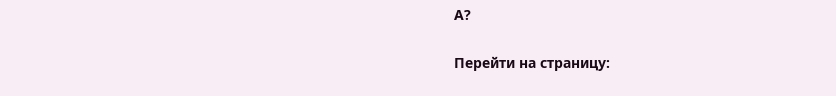А?

Перейти на страницу: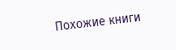Похожие книги